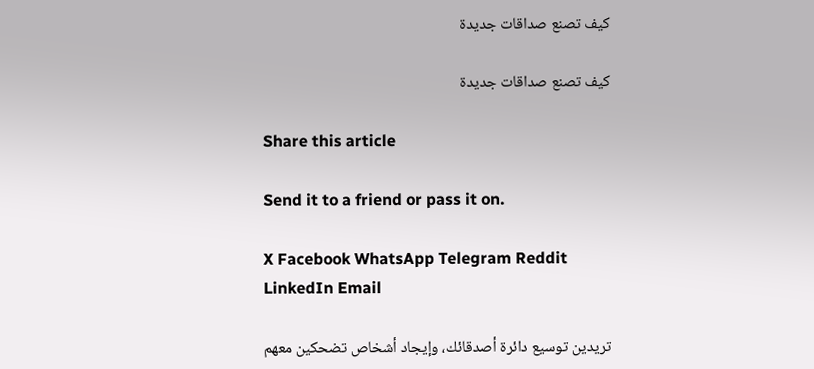كيف تصنع صداقات جديدة

كيف تصنع صداقات جديدة

Share this article

Send it to a friend or pass it on.

X Facebook WhatsApp Telegram Reddit LinkedIn Email

تريدين توسيع دائرة أصدقائك، وإيجاد أشخاص تضحكين معهم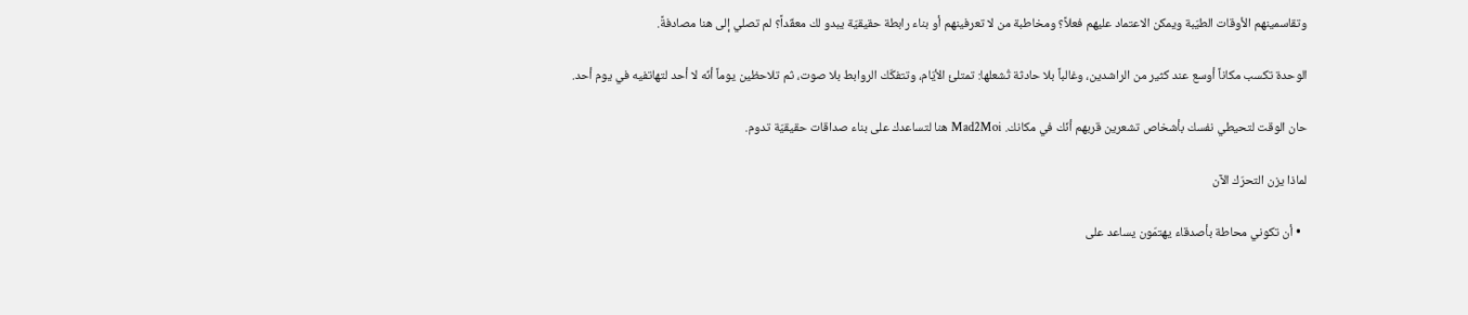وتقاسمينهم الأوقات الطيّبة ويمكن الاعتماد عليهم فعلاً؟ ومخاطبة من لا تعرفينهم أو بناء رابطة حقيقيّة يبدو لك معقّداً؟ لم تصلي إلى هنا مصادفةً.

الوحدة تكسب مكاناً أوسع عند كثير من الراشدين، وغالباً بلا حادثة تُشعلها: تمتلئ الأيّام، وتتفكّك الروابط بلا صوت، ثم تلاحظين يوماً أنّه لا أحد لتهاتفيه في يوم أحد.

حان الوقت لتحيطي نفسك بأشخاص تشعرين قربهم أنّك في مكانك. Mad2Moi هنا لتساعدك على بناء صداقات حقيقيّة تدوم.

لماذا يزن التحرّك الآن

  • أن تكوني محاطة بأصدقاء يهتمّون يساعد على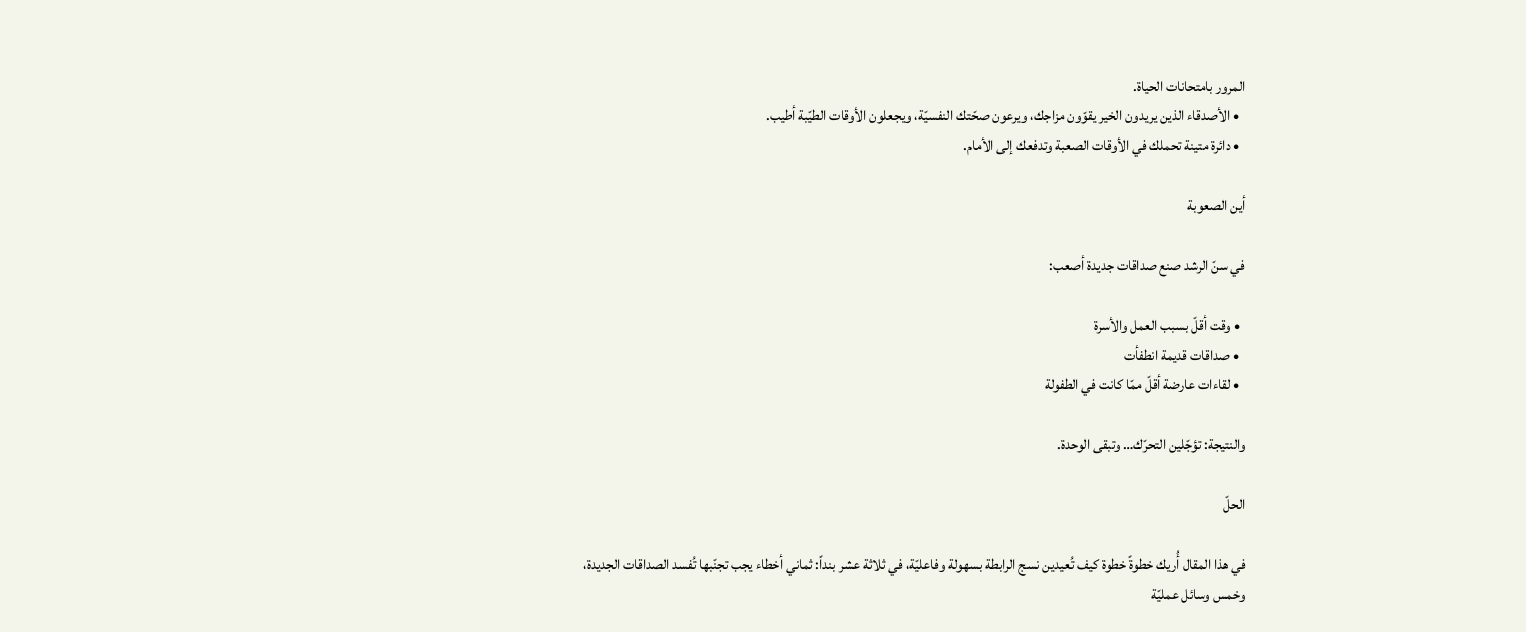المرور بامتحانات الحياة.
  • الأصدقاء الذين يريدون الخير يقوّون مزاجك، ويرعون صحّتك النفسيّة، ويجعلون الأوقات الطيّبة أطيب.
  • دائرة متينة تحملك في الأوقات الصعبة وتدفعك إلى الأمام.

أين الصعوبة

في سنّ الرشد صنع صداقات جديدة أصعب:

  • وقت أقلّ بسبب العمل والأسرة
  • صداقات قديمة انطفأت
  • لقاءات عارضة أقلّ ممّا كانت في الطفولة

والنتيجة: تؤجّلين التحرّك… وتبقى الوحدة.

الحلّ

في هذا المقال أُريك خطوةً خطوة كيف تُعيدين نسج الرابطة بسهولة وفاعليّة، في ثلاثة عشر بنداً: ثماني أخطاء يجب تجنّبها تُفسد الصداقات الجديدة، وخمس وسائل عمليّة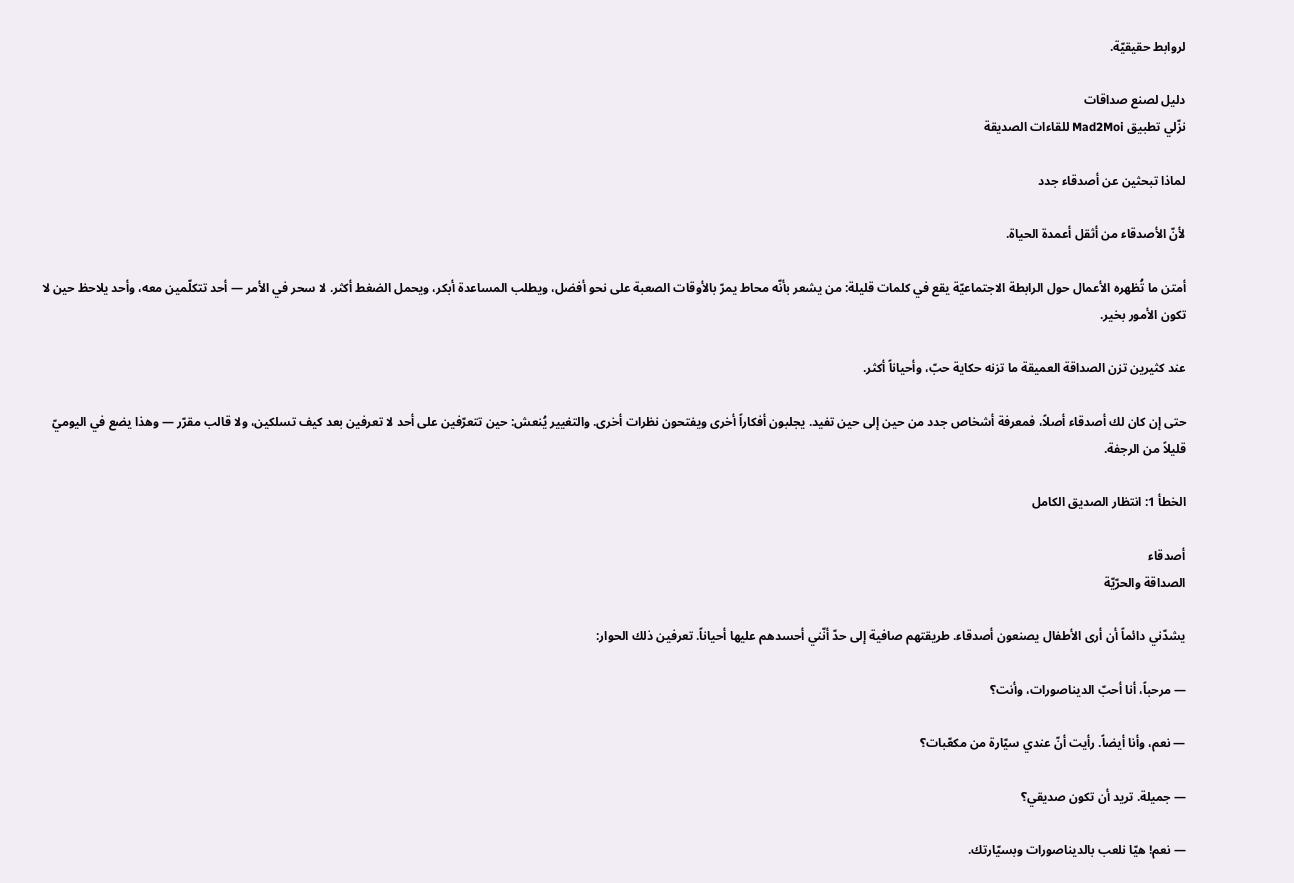لروابط حقيقيّة.

دليل لصنع صداقات
نزّلي تطبيق Mad2Moi للقاءات الصديقة

لماذا تبحثين عن أصدقاء جدد

لأنّ الأصدقاء من أثقل أعمدة الحياة.

أمتن ما تُظهره الأعمال حول الرابطة الاجتماعيّة يقع في كلمات قليلة: من يشعر بأنّه محاط يمرّ بالأوقات الصعبة على نحو أفضل، ويطلب المساعدة أبكر، ويحمل الضغط أكثر. لا سحر في الأمر — أحد تتكلّمين معه، وأحد يلاحظ حين لا تكون الأمور بخير.

عند كثيرين تزن الصداقة العميقة ما تزنه حكاية حبّ، وأحياناً أكثر.

حتى إن كان لك أصدقاء أصلاً، فمعرفة أشخاص جدد من حين إلى حين تفيد. يجلبون أفكاراً أخرى ويفتحون نظرات أخرى. والتغيير يُنعش: حين تتعرّفين على أحد لا تعرفين بعد كيف تسلكين، ولا قالب مقرّر — وهذا يضع في اليوميّ قليلاً من الرجفة.

الخطأ 1: انتظار الصديق الكامل

أصدقاء
الصداقة والحرّيّة

يشدّني دائماً أن أرى الأطفال يصنعون أصدقاء. طريقتهم صافية إلى حدّ أنّني أحسدهم عليها أحياناً. تعرفين ذلك الحوار:

— مرحباً، أنا أحبّ الديناصورات، وأنت؟

— نعم، وأنا أيضاً. رأيت أنّ عندي سيّارة من مكعّبات؟

— جميلة. تريد أن تكون صديقي؟

— نعم! هيّا نلعب بالديناصورات وبسيّارتك.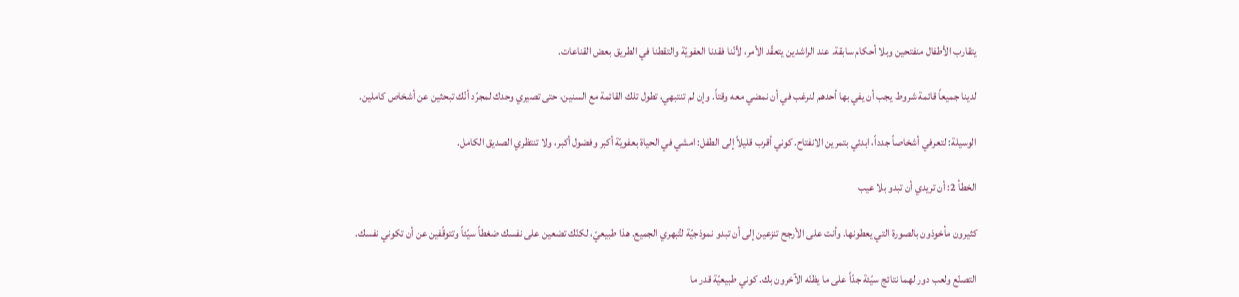يتقارب الأطفال منفتحين وبلا أحكام سابقة. عند الراشدين يتعقّد الأمر، لأنّنا فقدنا العفويّة والتقطنا في الطريق بعض القناعات.

لدينا جميعاً قائمة شروط يجب أن يفي بها أحدهم لنرغب في أن نمضي معه وقتاً. وإن لم تنتبهي، تطول تلك القائمة مع السنين، حتى تصيري وحدك لمجرّد أنّك تبحثين عن أشخاص كاملين.

الوسيلة: لتعرفي أشخاصاً جدداً، ابدئي بتمرين الانفتاح. كوني أقرب قليلاً إلى الطفل: امشي في الحياة بعفويّة أكبر وفضول أكبر، ولا تنتظري الصديق الكامل.

الخطأ 2: أن تريدي أن تبدو بلا عيب

كثيرون مأخوذون بالصورة التي يعطونها. وأنت على الأرجح تنزعين إلى أن تبدو نموذجيّة لتُبهري الجميع. هذا طبيعيّ، لكنّك تضعين على نفسك ضغطاً سيّئاً وتتوقّفين عن أن تكوني نفسك.

التصنّع ولعب دور لهما نتائج سيّئة جدّاً على ما يظنّه الآخرون بك. كوني طبيعيّة قدر ما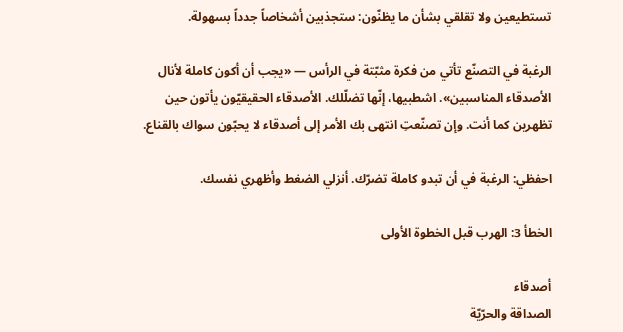تستطيعين ولا تقلقي بشأن ما يظنّون: ستجذبين أشخاصاً جدداً بسهولة.

الرغبة في التصنّع تأتي من فكرة مثبّتة في الرأس — «يجب أن أكون كاملة لأنال الأصدقاء المناسبين». اشطبيها، إنّها تضلّلك. الأصدقاء الحقيقيّون يأتون حين تظهرين كما أنت. وإن تصنّعتِ انتهى بك الأمر إلى أصدقاء لا يحبّون سواك بالقناع.

احفظي: الرغبة في أن تبدو كاملة تضرّك. أنزلي الضغط وأظهري نفسك.

الخطأ 3: الهرب قبل الخطوة الأولى

أصدقاء
الصداقة والحرّيّة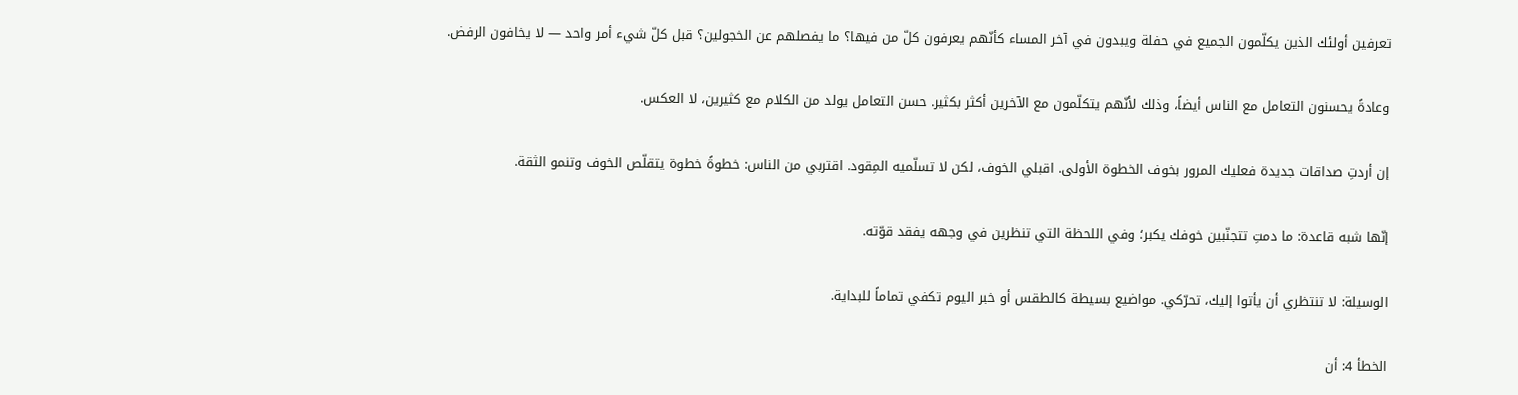تعرفين أولئك الذين يكلّمون الجميع في حفلة ويبدون في آخر المساء كأنّهم يعرفون كلّ من فيها؟ ما يفصلهم عن الخجولين؟ قبل كلّ شيء أمر واحد — لا يخافون الرفض.

وعادةً يحسنون التعامل مع الناس أيضاً، وذلك لأنّهم يتكلّمون مع الآخرين أكثر بكثير. حسن التعامل يولد من الكلام مع كثيرين، لا العكس.

إن أردتِ صداقات جديدة فعليك المرور بخوف الخطوة الأولى. اقبلي الخوف، لكن لا تسلّميه المِقود. اقتربي من الناس: خطوةً خطوة يتقلّص الخوف وتنمو الثقة.

إنّها شبه قاعدة: ما دمتِ تتجنّبين خوفك يكبر؛ وفي اللحظة التي تنظرين في وجهه يفقد قوّته.

الوسيلة: لا تنتظري أن يأتوا إليك، تحرّكي. مواضيع بسيطة كالطقس أو خبر اليوم تكفي تماماً للبداية.

الخطأ 4: أن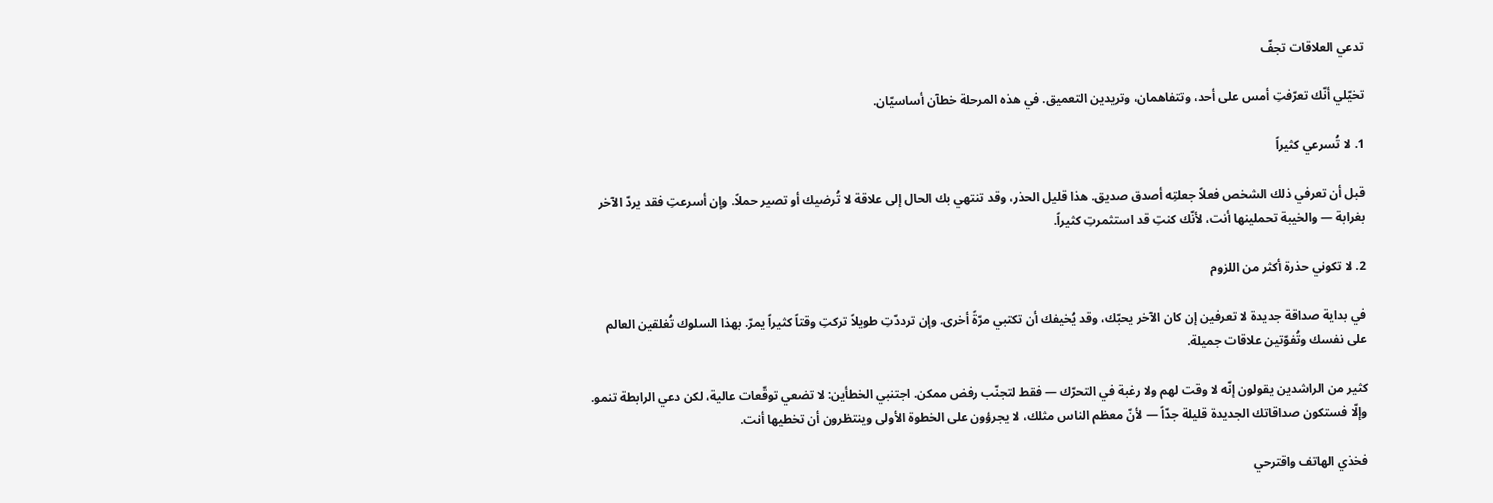تدعي العلاقات تجفّ

تخيّلي أنّك تعرّفتِ أمس على أحد، وتتفاهمان، وتريدين التعميق. في هذه المرحلة خطآن أساسيّان.

1. لا تُسرعي كثيراً

قبل أن تعرفي ذلك الشخص فعلاً جعلتِه أصدق صديق. هذا قليل الحذر، وقد تنتهي بك الحال إلى علاقة لا تُرضيك أو تصير حملاً. وإن أسرعتِ فقد يردّ الآخر بغرابة — والخيبة تحملينها أنت، لأنّك كنتِ قد استثمرتِ كثيراً.

2. لا تكوني حذرة أكثر من اللزوم

في بداية صداقة جديدة لا تعرفين إن كان الآخر يحبّك، وقد يُخيفك أن تكتبي مرّةً أخرى. وإن ترددّتِ طويلاً تركتِ وقتاً كثيراً يمرّ. بهذا السلوك تُغلقين العالم على نفسك وتُفوّتين علاقات جميلة.

كثير من الراشدين يقولون إنّه لا وقت لهم ولا رغبة في التحرّك — فقط لتجنّب رفض ممكن. اجتنبي الخطأين: لا تضعي توقّعات عالية، لكن دعي الرابطة تنمو. وإلّا فستكون صداقاتك الجديدة قليلة جدّاً — لأنّ معظم الناس مثلك، لا يجرؤون على الخطوة الأولى وينتظرون أن تخطيها أنت.

فخذي الهاتف واقترحي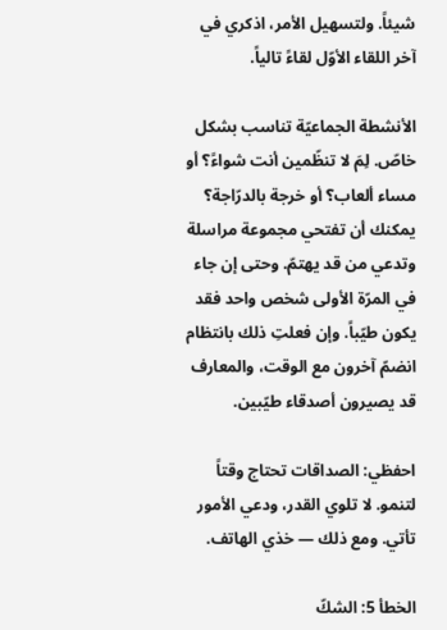شيئاً. ولتسهيل الأمر، اذكري في آخر اللقاء الأوّل لقاءً تالياً.

الأنشطة الجماعيّة تناسب بشكل خاصّ. لِمَ لا تنظّمين أنت شواءً؟ أو مساء ألعاب؟ أو خرجة بالدرّاجة؟ يمكنك أن تفتحي مجموعة مراسلة وتدعي من قد يهتمّ. وحتى إن جاء في المرّة الأولى شخص واحد فقد يكون طيّباً. وإن فعلتِ ذلك بانتظام انضمّ آخرون مع الوقت، والمعارف قد يصيرون أصدقاء طيّبين.

احفظي: الصداقات تحتاج وقتاً لتنمو. لا تلوي القدر، ودعي الأمور تأتي. ومع ذلك — خذي الهاتف.

الخطأ 5: الشكّ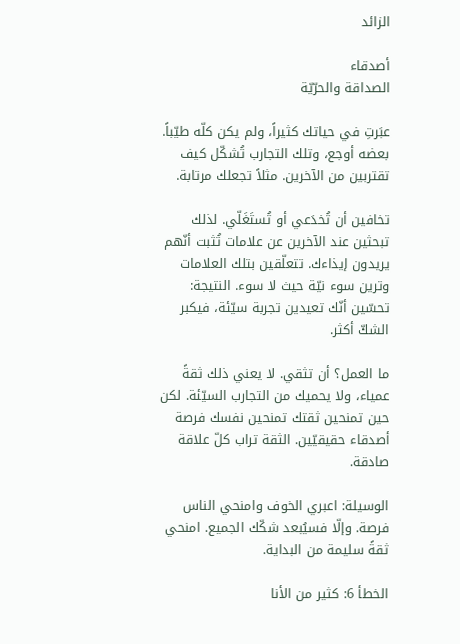الزائد

أصدقاء
الصداقة والحرّيّة

عبَرتِ في حياتك كثيراً، ولم يكن كلّه طيّباً. بعضه أوجع، وتلك التجارب تُشكّل كيف تقتربين من الآخرين. مثلاً تجعلك مرتابة.

تخافين أن تُخدَعي أو تُستَغَلّي. لذلك تبحثين عند الآخرين عن علامات تُثبت أنّهم يريدون إيذاءك. تتعلّقين بتلك العلامات وترين سوء نيّة حيث لا سوء. النتيجة: تحسّين أنّك تعيدين تجربة سيّئة، فيكبر الشكّ أكثر.

ما العمل؟ أن تثقي. لا يعني ذلك ثقةً عمياء، ولا يحميك من التجارب السيّئة. لكن حين تمنحين ثقتك تمنحين نفسك فرصة أصدقاء حقيقيّين. الثقة تراب كلّ علاقة صادقة.

الوسيلة: اعبري الخوف وامنحي الناس فرصة. وإلّا فسيُبعد شكّك الجميع. امنحي ثقةً سليمة من البداية.

الخطأ 6: كثير من الأنا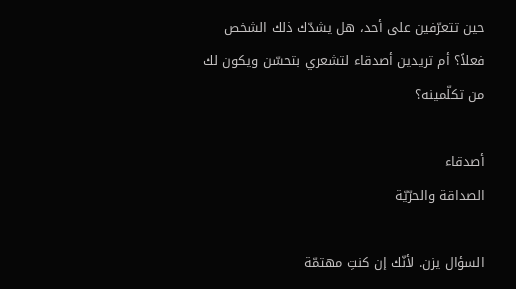حين تتعرّفين على أحد، هل يشدّك ذلك الشخص فعلاً؟ أم تريدين أصدقاء لتشعري بتحسّن ويكون لك من تكلّمينه؟

أصدقاء
الصداقة والحرّيّة

السؤال يزن. لأنّك إن كنتِ مهتمّة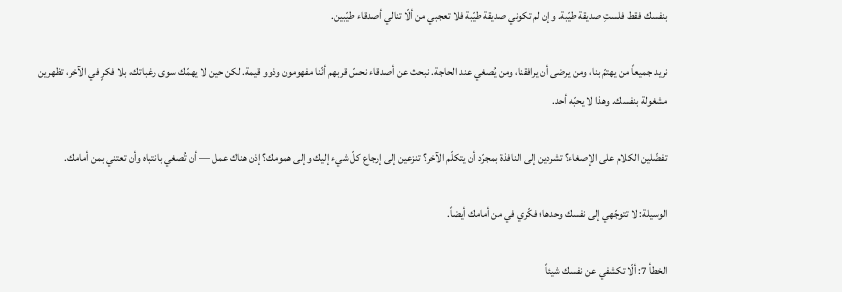بنفسك فقط فلستِ صديقة طيّبة. وإن لم تكوني صديقة طيّبة فلا تعجبي من ألّا تنالي أصدقاء طيّبين.

نريد جميعاً من يهتمّ بنا، ومن يرضى أن يرافقنا، ومن يُصغي عند الحاجة. نبحث عن أصدقاء نحسّ قربهم أنّنا مفهومون وذوو قيمة. لكن حين لا يهمّك سوى رغباتك، بلا فكرٍ في الآخر، تظهرين مشغولة بنفسك. وهذا لا يحبّه أحد.

تفضّلين الكلام على الإصغاء؟ تشردين إلى النافذة بمجرّد أن يتكلّم الآخر؟ تنزعين إلى إرجاع كلّ شيء إليك وإلى همومك؟ إذن هناك عمل — أن تُصغي بانتباه وأن تعتني بمن أمامك.

الوسيلة: لا تتوجّهي إلى نفسك وحدها؛ فكّري في من أمامك أيضاً.

الخطأ 7: ألّا تكشفي عن نفسك شيئاً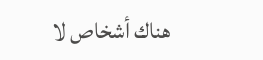هناك أشخاص لا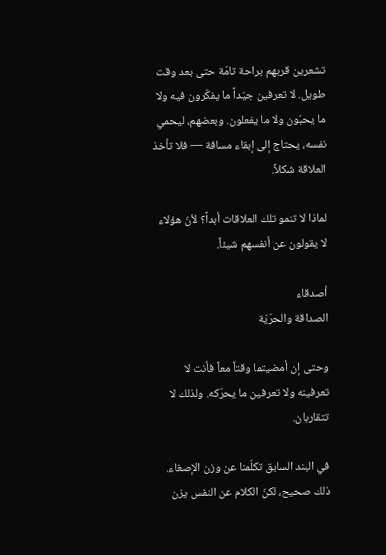تشعرين قربهم براحة تامّة حتى بعد وقت طويل. لا تعرفين جيّداً ما يفكّرون فيه ولا ما يحبّون ولا ما يفعلون. وبعضهم، ليحمي نفسه، يحتاج إلى إبقاء مسافة — فلا تأخذ العلاقة شكلاً.

لماذا لا تنمو تلك العلاقات أبداً؟ لأنّ هؤلاء لا يقولون عن أنفسهم شيئاً.

أصدقاء
الصداقة والحرّيّة

وحتى إن أمضيتما وقتاً معاً فأنت لا تعرفينه ولا تعرفين ما يحرّكه. ولذلك لا تتقاربان.

في البند السابق تكلّمنا عن وزن الإصغاء. ذلك صحيح، لكنّ الكلام عن النفس يزن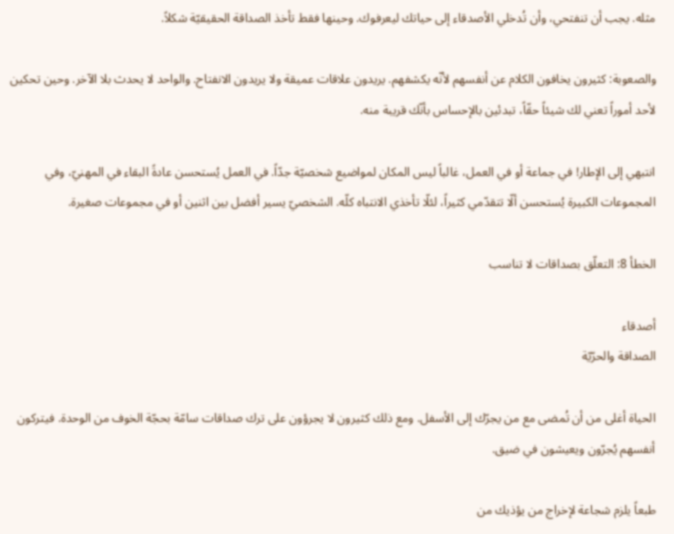مثله. يجب أن تنفتحي، وأن تُدخلي الأصدقاء إلى حياتك ليعرفوك. وحينها فقط تأخذ الصداقة الحقيقيّة شكلاً.

والصعوبة: كثيرون يخافون الكلام عن أنفسهم لأنّه يكشفهم. يريدون علاقات عميقة ولا يريدون الانفتاح. والواحد لا يحدث بلا الآخر. وحين تحكين لأحد أموراً تعني لك شيئاً حقّاً، تبدئين بالإحساس بأنّك قريبة منه.

انتبهي إلى الإطار! في جماعة أو في العمل، غالباً ليس المكان لمواضيع شخصيّة جدّاً. في العمل يُستحسن عادةً البقاء في المهنيّ، وفي المجموعات الكبيرة يُستحسن ألّا تتقدّمي كثيراً، لئلّا تأخذي الانتباه كلّه. الشخصيّ يسير أفضل بين اثنين أو في مجموعات صغيرة.

الخطأ 8: التعلّق بصداقات لا تناسب

أصدقاء
الصداقة والحرّيّة

الحياة أغلى من أن تُمضى مع من يجرّك إلى الأسفل. ومع ذلك كثيرون لا يجرؤون على ترك صداقات سامّة بحجّة الخوف من الوحدة. فيتركون أنفسهم يُجرّون ويعيشون في ضيق.

طبعاً يلزم شجاعة لإخراج من يؤذيك من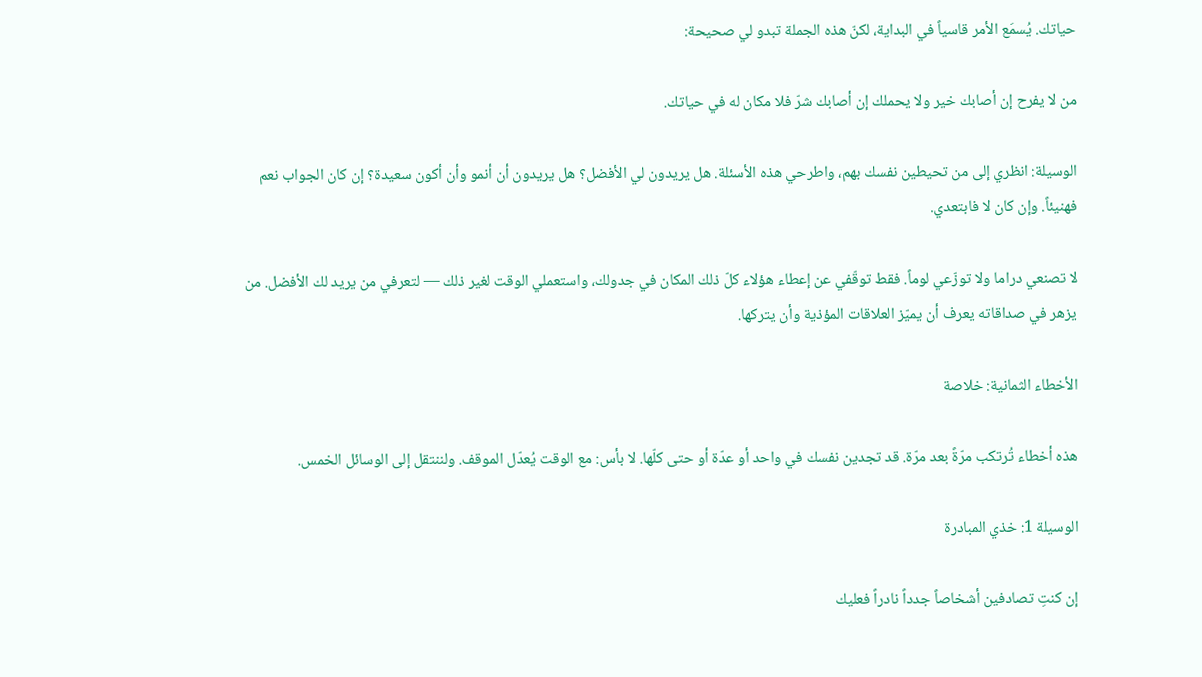حياتك. يُسمَع الأمر قاسياً في البداية، لكنّ هذه الجملة تبدو لي صحيحة:

من لا يفرح إن أصابك خير ولا يحملك إن أصابك شرّ فلا مكان له في حياتك.

الوسيلة: انظري إلى من تحيطين نفسك بهم، واطرحي هذه الأسئلة. هل يريدون لي الأفضل؟ هل يريدون أن أنمو وأن أكون سعيدة؟ إن كان الجواب نعم فهنيئاً. وإن كان لا فابتعدي.

لا تصنعي دراما ولا توزّعي لوماً. فقط توقّفي عن إعطاء هؤلاء كلّ ذلك المكان في جدولك، واستعملي الوقت لغير ذلك — لتعرفي من يريد لك الأفضل. من يزهر في صداقاته يعرف أن يميّز العلاقات المؤذية وأن يتركها.

الأخطاء الثمانية: خلاصة

هذه أخطاء تُرتكب مرّةً بعد مرّة. قد تجدين نفسك في واحد أو عدّة أو حتى كلّها. لا بأس: مع الوقت يُعدّل الموقف. ولننتقل إلى الوسائل الخمس.

الوسيلة 1: خذي المبادرة

إن كنتِ تصادفين أشخاصاً جدداً نادراً فعليك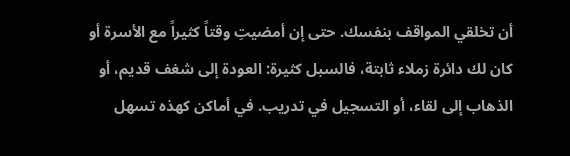أن تخلقي المواقف بنفسك. حتى إن أمضيتِ وقتاً كثيراً مع الأسرة أو كان لك دائرة زملاء ثابتة، فالسبل كثيرة: العودة إلى شغف قديم، أو الذهاب إلى لقاء، أو التسجيل في تدريب. في أماكن كهذه تسهل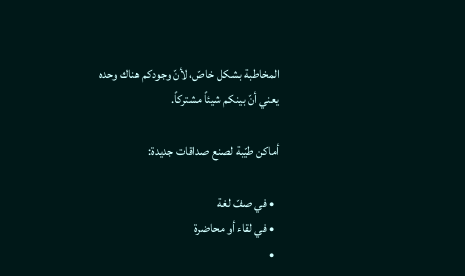المخاطبة بشكل خاصّ، لأنّ وجودكم هناك وحده يعني أنّ بينكم شيئاً مشتركاً.

أماكن طيّبة لصنع صداقات جديدة:

  • في صفّ لغة
  • في لقاء أو محاضرة
  •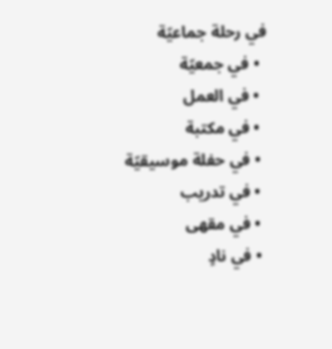في رحلة جماعيّة
  • في جمعيّة
  • في العمل
  • في مكتبة
  • في حفلة موسيقيّة
  • في تدريب
  • في مقهى
  • في نادٍ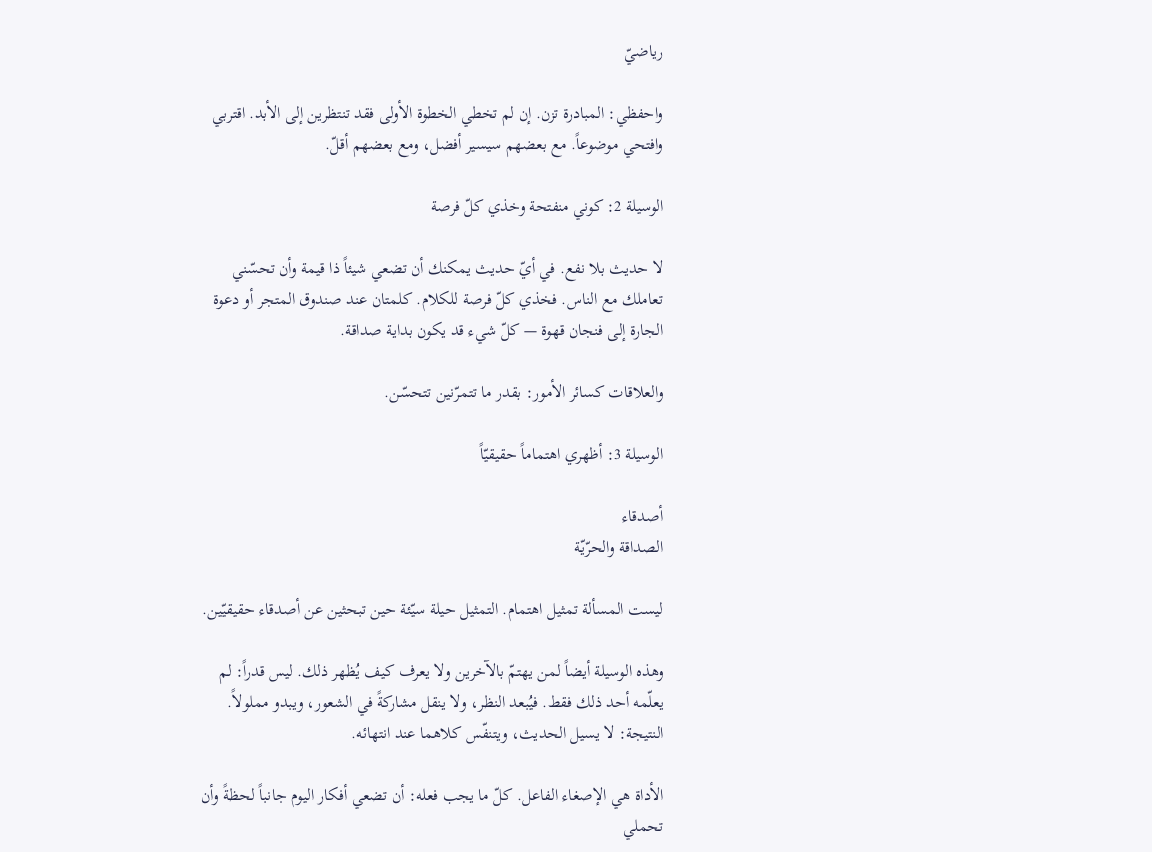رياضيّ

واحفظي: المبادرة تزن. إن لم تخطي الخطوة الأولى فقد تنتظرين إلى الأبد. اقتربي وافتحي موضوعاً. مع بعضهم سيسير أفضل، ومع بعضهم أقلّ.

الوسيلة 2: كوني منفتحة وخذي كلّ فرصة

لا حديث بلا نفع. في أيّ حديث يمكنك أن تضعي شيئاً ذا قيمة وأن تحسّني تعاملك مع الناس. فخذي كلّ فرصة للكلام. كلمتان عند صندوق المتجر أو دعوة الجارة إلى فنجان قهوة — كلّ شيء قد يكون بداية صداقة.

والعلاقات كسائر الأمور: بقدر ما تتمرّنين تتحسّن.

الوسيلة 3: أظهري اهتماماً حقيقيّاً

أصدقاء
الصداقة والحرّيّة

ليست المسألة تمثيل اهتمام. التمثيل حيلة سيّئة حين تبحثين عن أصدقاء حقيقيّين.

وهذه الوسيلة أيضاً لمن يهتمّ بالآخرين ولا يعرف كيف يُظهر ذلك. ليس قدراً: لم يعلّمه أحد ذلك فقط. فيُبعد النظر، ولا ينقل مشاركةً في الشعور، ويبدو مملولاً. النتيجة: لا يسيل الحديث، ويتنفّس كلاهما عند انتهائه.

الأداة هي الإصغاء الفاعل. كلّ ما يجب فعله: أن تضعي أفكار اليوم جانباً لحظةً وأن تحملي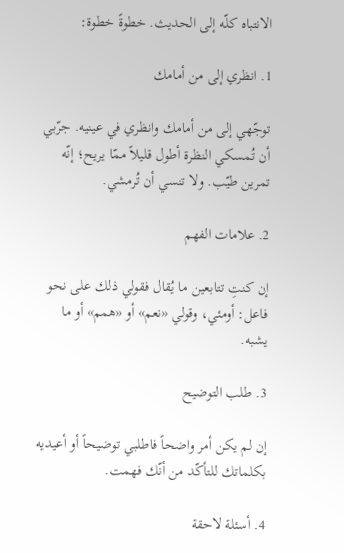الانتباه كلّه إلى الحديث. خطوةً خطوة:

1. انظري إلى من أمامك

توجّهي إلى من أمامك وانظري في عينيه. جرّبي أن تُمسكي النظرة أطول قليلاً ممّا يريح؛ إنّه تمرين طيّب. ولا تنسي أن تُرمشي.

2. علامات الفهم

إن كنتِ تتابعين ما يُقال فقولي ذلك على نحو فاعل: أومئي، وقولي «نعم» أو «همم» أو ما يشبه.

3. طلب التوضيح

إن لم يكن أمر واضحاً فاطلبي توضيحاً أو أعيديه بكلماتك للتأكّد من أنّك فهمت.

4. أسئلة لاحقة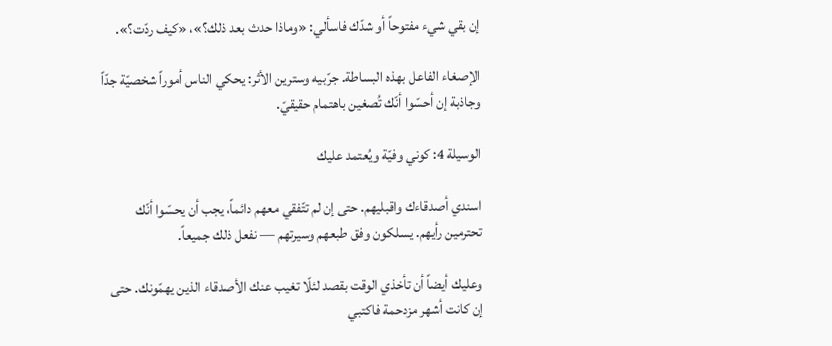إن بقي شيء مفتوحاً أو شدّك فاسألي: «وماذا حدث بعد ذلك؟»، «كيف ردّت؟».

الإصغاء الفاعل بهذه البساطة. جرّبيه وسترين الأثر: يحكي الناس أموراً شخصيّة جدّاً وجاذبة إن أحسّوا أنّك تُصغين باهتمام حقيقيّ.

الوسيلة 4: كوني وفيّة ويُعتمد عليك

اسندي أصدقاءك واقبليهم. حتى إن لم تتّفقي معهم دائماً، يجب أن يحسّوا أنّك تحترمين رأيهم. يسلكون وفق طبعهم وسيرتهم — نفعل ذلك جميعاً.

وعليك أيضاً أن تأخذي الوقت بقصد لئلّا تغيب عنك الأصدقاء الذين يهمّونك. حتى إن كانت أشهر مزدحمة فاكتبي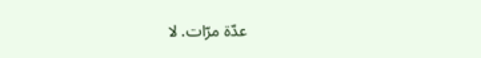عدّة مرّات. لا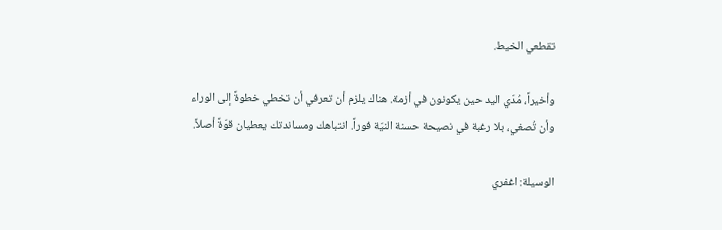تقطعي الخيط.

وأخيراً، مُدّي اليد حين يكونون في أزمة. هناك يلزم أن تعرفي أن تخطي خطوةً إلى الوراء وأن تُصغي، بلا رغبة في نصيحة حسنة النيّة فوراً. انتباهك ومساندتك يعطيان قوّةً أصلاً.

الوسيلة: اغفري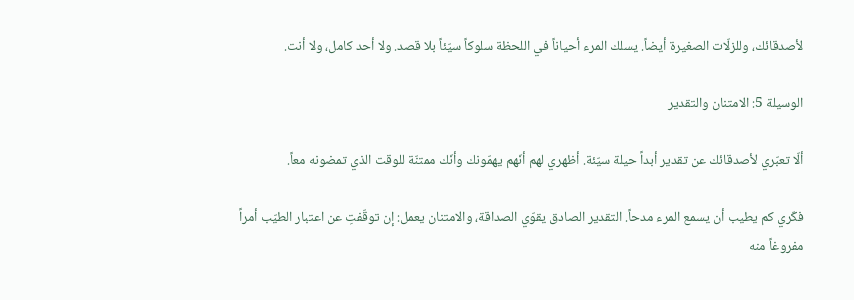لأصدقائك، وللزلّات الصغيرة أيضاً. يسلك المرء أحياناً في اللحظة سلوكاً سيّئاً بلا قصد. ولا أحد كامل، ولا أنت.

الوسيلة 5: الامتنان والتقدير

ألّا تعبّري لأصدقائك عن تقدير أبداً حيلة سيّئة. أظهري لهم أنّهم يهمّونك وأنّك ممتنّة للوقت الذي تمضونه معاً.

فكّري كم يطيب أن يسمع المرء مدحاً. التقدير الصادق يقوّي الصداقة، والامتنان يعمل: إن توقّفتِ عن اعتبار الطيّب أمراً مفروغاً منه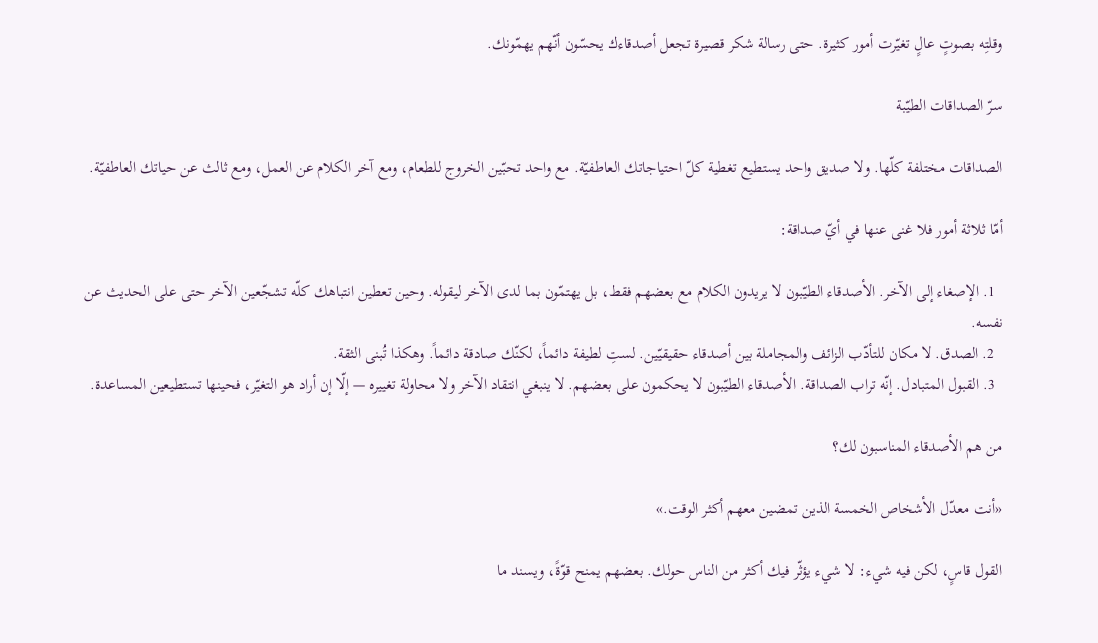وقلتِه بصوتٍ عالٍ تغيّرت أمور كثيرة. حتى رسالة شكر قصيرة تجعل أصدقاءك يحسّون أنّهم يهمّونك.

سرّ الصداقات الطيّبة

الصداقات مختلفة كلّها. ولا صديق واحد يستطيع تغطية كلّ احتياجاتك العاطفيّة. مع واحد تحبّين الخروج للطعام، ومع آخر الكلام عن العمل، ومع ثالث عن حياتك العاطفيّة.

أمّا ثلاثة أمور فلا غنى عنها في أيّ صداقة:

  1. الإصغاء إلى الآخر. الأصدقاء الطيّبون لا يريدون الكلام مع بعضهم فقط، بل يهتمّون بما لدى الآخر ليقوله. وحين تعطين انتباهك كلّه تشجّعين الآخر حتى على الحديث عن نفسه.
  2. الصدق. لا مكان للتأدّب الزائف والمجاملة بين أصدقاء حقيقيّين. لستِ لطيفة دائماً، لكنّك صادقة دائماً. وهكذا تُبنى الثقة.
  3. القبول المتبادل. إنّه تراب الصداقة. الأصدقاء الطيّبون لا يحكمون على بعضهم. لا ينبغي انتقاد الآخر ولا محاولة تغييره — إلّا إن أراد هو التغيّر، فحينها تستطيعين المساعدة.

من هم الأصدقاء المناسبون لك؟

«أنت معدّل الأشخاص الخمسة الذين تمضين معهم أكثر الوقت.»

القول قاسٍ، لكن فيه شيء: لا شيء يؤثّر فيك أكثر من الناس حولك. بعضهم يمنح قوّةً، ويسند ما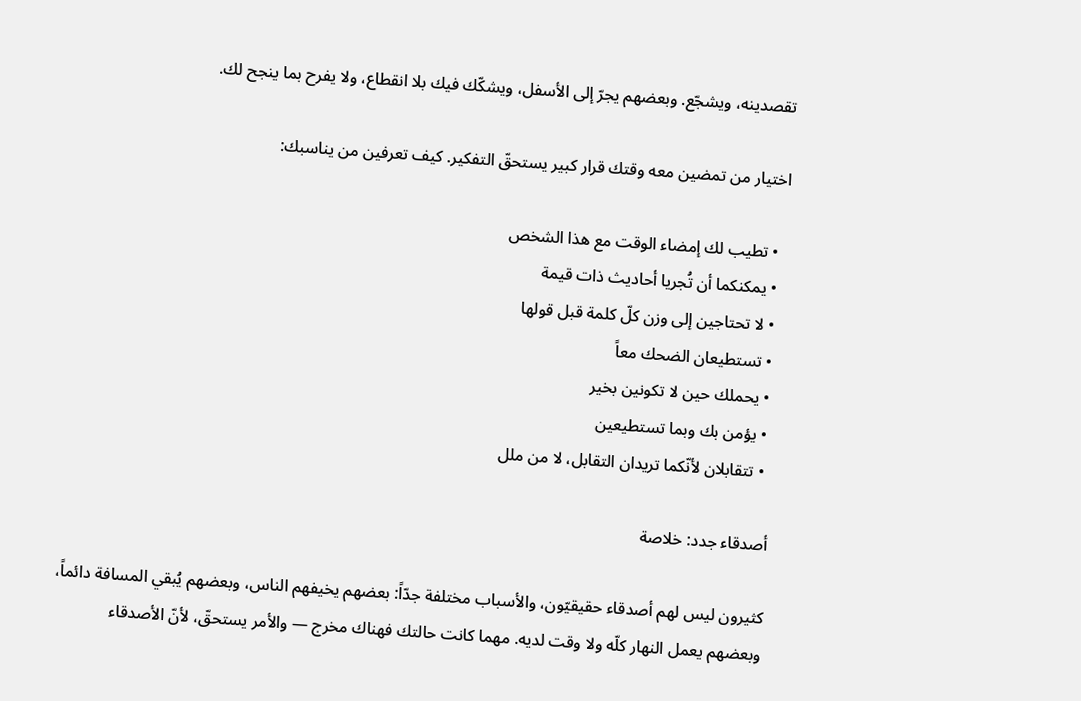تقصدينه، ويشجّع. وبعضهم يجرّ إلى الأسفل، ويشكّك فيك بلا انقطاع، ولا يفرح بما ينجح لك.

اختيار من تمضين معه وقتك قرار كبير يستحقّ التفكير. كيف تعرفين من يناسبك:

  • تطيب لك إمضاء الوقت مع هذا الشخص
  • يمكنكما أن تُجريا أحاديث ذات قيمة
  • لا تحتاجين إلى وزن كلّ كلمة قبل قولها
  • تستطيعان الضحك معاً
  • يحملك حين لا تكونين بخير
  • يؤمن بك وبما تستطيعين
  • تتقابلان لأنّكما تريدان التقابل، لا من ملل

أصدقاء جدد: خلاصة

كثيرون ليس لهم أصدقاء حقيقيّون، والأسباب مختلفة جدّاً: بعضهم يخيفهم الناس، وبعضهم يُبقي المسافة دائماً، وبعضهم يعمل النهار كلّه ولا وقت لديه. مهما كانت حالتك فهناك مخرج — والأمر يستحقّ، لأنّ الأصدقاء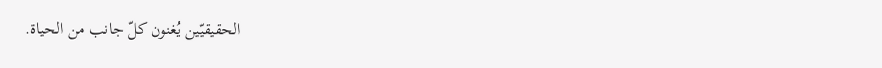الحقيقيّين يُغنون كلّ جانب من الحياة.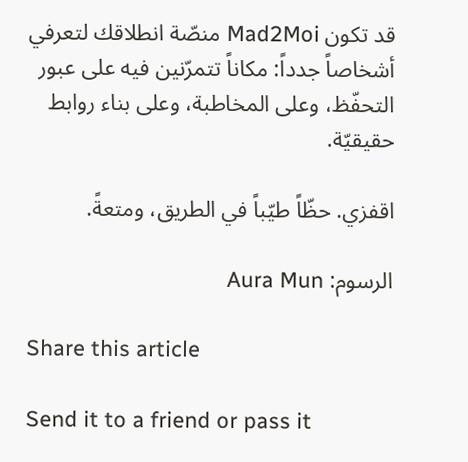قد تكون Mad2Moi منصّة انطلاقك لتعرفي أشخاصاً جدداً: مكاناً تتمرّنين فيه على عبور التحفّظ، وعلى المخاطبة، وعلى بناء روابط حقيقيّة.

اقفزي. حظّاً طيّباً في الطريق، ومتعةً.

الرسوم: Aura Mun

Share this article

Send it to a friend or pass it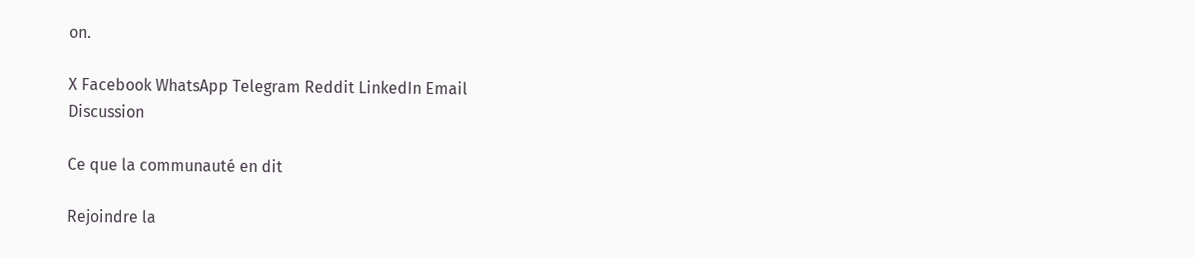on.

X Facebook WhatsApp Telegram Reddit LinkedIn Email
Discussion

Ce que la communauté en dit

Rejoindre la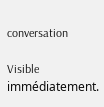conversation

Visible immédiatement.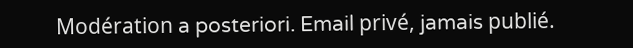Modération a posteriori. Email privé, jamais publié.